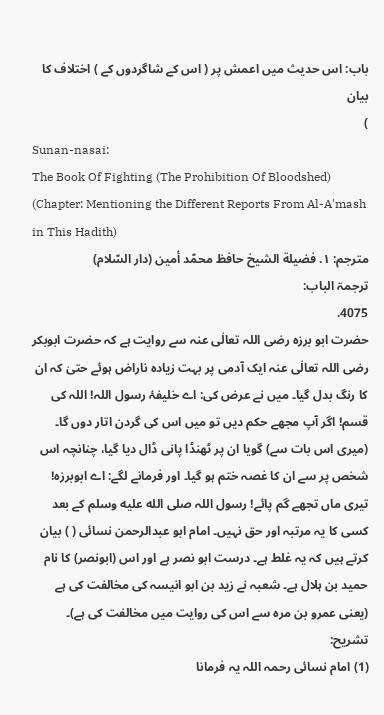باب: اس حدیث میں اعمش پر ( اس کے شاگردوں کے ) اختلاف کا بیان
)
Sunan-nasai:
The Book Of Fighting (The Prohibition Of Bloodshed)
(Chapter: Mentioning the Different Reports From Al-A'mash in This Hadith)
مترجم: ١. فضيلة الشيخ حافظ محمّد أمين (دار السّلام)
ترجمۃ الباب:
4075.
حضرت ابو برزہ رضی اللہ تعالٰی عنہ سے روایت ہے کہ حضرت ابوبکر رضی اللہ تعالٰی عنہ ایک آدمی پر بہت زیادہ ناراض ہوئے حتیٰ کہ ان کا رنگ بدل گیا۔ میں نے عرض کی: اے خلیفۂ رسول اللہ! اللہ کی قسم! اگر آپ مجھے حکم دیں تو میں اس کی گردن اتار دوں گا۔ (میری اس بات سے) گویا ان پر ٹھنڈا پانی ڈال دیا گیا، چنانچہ اس شخص پر سے ان کا غصہ ختم ہو گیا۔ اور فرمانے لگے: اے ابوبرزہ! تیری ماں تجھے گم پائے! رسول اللہ صلى الله عليه وسلم کے بعد کسی کا یہ مرتبہ اور حق نہیں۔ امام ابو عبدالرحمن نسائی ( ) بیان کرتے ہیں کہ یہ غلط ہے۔ درست ابو نصر ہے اور اس (ابونصر) کا نام حمید بن ہلال ہے۔ شعبہ نے زید بن ابو انیسہ کی مخالفت کی ہے (یعنی عمرو بن مرہ سے اس کی روایت میں مخالفت کی ہے)۔
تشریح:
(1) امام نسائی رحمہ اللہ یہ فرمانا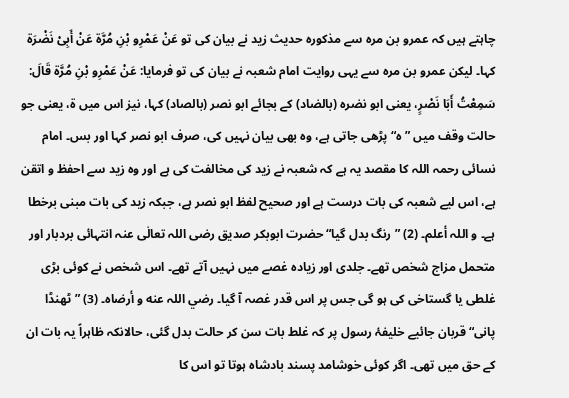چاہتے ہیں کہ عمرو بن مرہ سے مذکورہ حدیث زید نے بیان کی تو عَنْ عَمْرِو بْنِ مُرَّة عَنْ أَبِیْ نَضْرَة کہا۔ لیکن عمرو بن مرہ سے یہی روایت امام شعبہ نے بیان کی تو فرمایا: عَنْ عَمْرِو بْنِ مُرَّة قَالَ: سَمِعْتُ أَبَا نَصْرٍ، یعنی ابو نضرہ (بالضاد) کے بجائے ابو نصر (بالصاد) کہا، نیز اس میں ۃ، یعنی جو حالت وقف میں ”ہ“ پڑھی جاتی ہے، وہ بھی بیان نہیں کی، صرف ابو نصر کہا اور بس۔ امام نسائی رحمہ اللہ کا مقصد یہ ہے کہ شعبہ نے زید کی مخالفت کی ہے اور وہ زید سے احفظ و اتقن ہے، اس لیے شعبہ کی بات درست ہے اور صحیح لفظ ابو نصر ہے، جبکہ زید کی بات مبنی برخطا ہے۔ و اللہ أعلم۔ (2) ”رنگ بدل گیا“ حضرت ابوبکر صدیق رضی اللہ تعالٰی عنہ انتہائی بردبار اور متحمل مزاج شخص تھے۔ جلدی اور زیادہ غصے میں نہیں آتے تھے۔ اس شخص نے کوئی بڑی غلطی یا گستاخی کی ہو گی جس پر اس قدر غصہ آ گیا۔ رضي اللہ عنه و أرضاہ۔ (3) ”ٹھنڈا پانی“ قربان جائیے خلیفۂ رسول پر کہ غلط بات سن کر حالت بدل گئی، حالانکہ ظاہراً یہ بات ان کے حق میں تھی۔ اگر کوئی خوشامد پسند بادشاہ ہوتا تو اس کا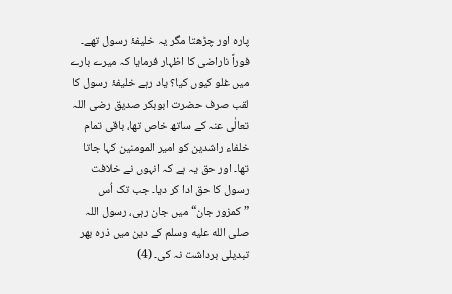پارہ اور چڑھتا مگر یہ خلیفۂ رسول تھے۔ فوراً ناراضی کا اظہار فرمایا کہ میرے بارے میں غلو کیوں کیا؟ یاد رہے خلیفۂ رسول کا لقب صرف حضرت ابوبکر صدیق رضی اللہ تعالٰی عنہ کے ساتھ خاص تھا، باقی تمام خلفاء راشدین کو امیر المومنین کہا جاتا تھا۔ اور حق یہ ہے کہ انہوں نے خلافت رسول کا حق ادا کر دیا۔ جب تک اُس ”کمزور جان“ میں جان رہی، رسول اللہ صلى الله عليه وسلم کے دین میں ذرہ بھر تبدیلی برداشت نہ کی۔ (4)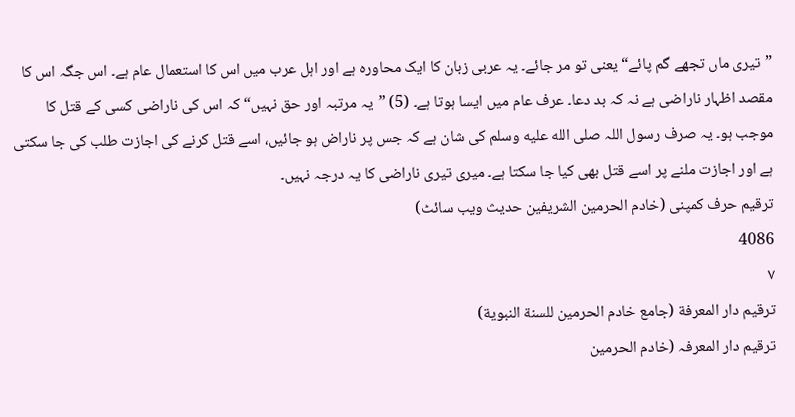”تیری ماں تجھے گم پائے“ یعنی تو مر جائے۔ یہ عربی زبان کا ایک محاورہ ہے اور اہل عرب میں اس کا استعمال عام ہے۔ اس جگہ اس کا مقصد اظہار ناراضی ہے نہ کہ بد دعا۔ عرف عام میں ایسا ہوتا ہے۔ (5) ”یہ مرتبہ اور حق نہیں“ کہ اس کی ناراضی کسی کے قتل کا موجب ہو۔ یہ صرف رسول اللہ صلى الله عليه وسلم کی شان ہے کہ جس پر ناراض ہو جائیں، اسے قتل کرنے کی اجازت طلب کی جا سکتی ہے اور اجازت ملنے پر اسے قتل بھی کیا جا سکتا ہے۔ میری تیری ناراضی کا یہ درجہ نہیں۔
ترقیم حرف کمپنی (خادم الحرمین الشریفین حدیث ویب سائٹ)
4086
٧
ترقيم دار المعرفة (جامع خادم الحرمين للسنة النبوية)
ترقیم دار المعرفہ (خادم الحرمین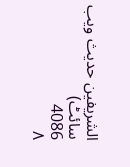الشریفین حدیث ویب سائٹ)
4086
٨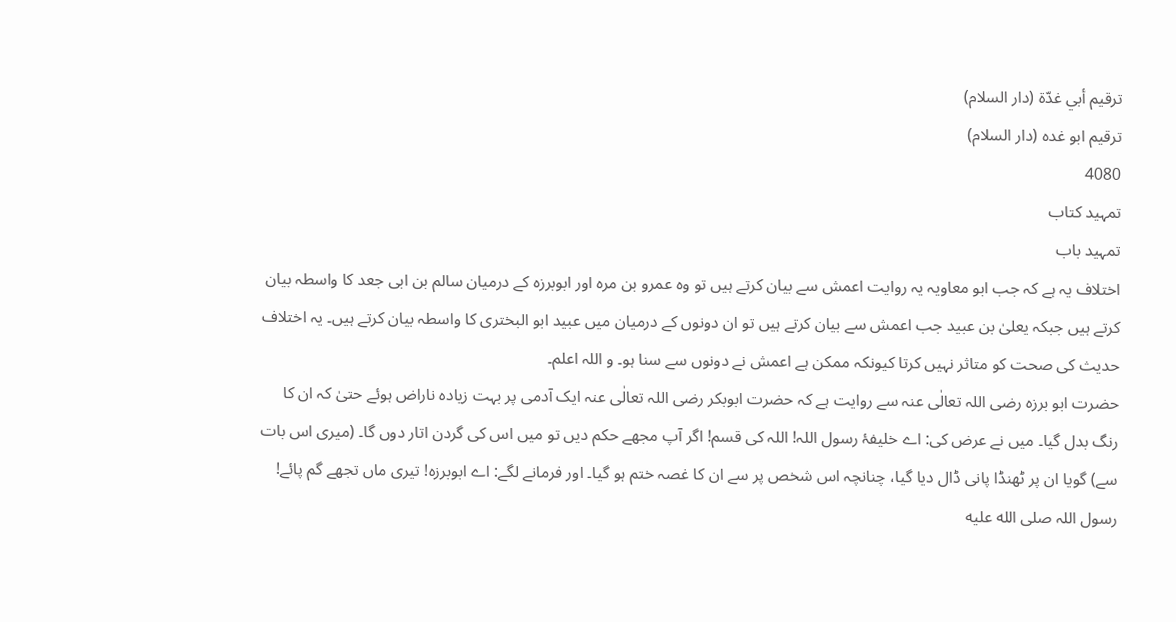ترقيم أبي غدّة (دار السلام)
ترقیم ابو غدہ (دار السلام)
4080
تمہید کتاب
تمہید باب
اختلاف یہ ہے کہ جب ابو معاویہ یہ روایت اعمش سے بیان کرتے ہیں تو وہ عمرو بن مرہ اور ابوبرزہ کے درمیان سالم بن ابی جعد کا واسطہ بیان کرتے ہیں جبکہ یعلیٰ بن عبید جب اعمش سے بیان کرتے ہیں تو ان دونوں کے درمیان میں عبید ابو البختری کا واسطہ بیان کرتے ہیں۔ یہ اختلاف حدیث کی صحت کو متاثر نہیں کرتا کیونکہ ممکن ہے اعمش نے دونوں سے سنا ہو۔ و اللہ اعلم۔
حضرت ابو برزہ رضی اللہ تعالٰی عنہ سے روایت ہے کہ حضرت ابوبکر رضی اللہ تعالٰی عنہ ایک آدمی پر بہت زیادہ ناراض ہوئے حتیٰ کہ ان کا رنگ بدل گیا۔ میں نے عرض کی: اے خلیفۂ رسول اللہ! اللہ کی قسم! اگر آپ مجھے حکم دیں تو میں اس کی گردن اتار دوں گا۔ (میری اس بات سے) گویا ان پر ٹھنڈا پانی ڈال دیا گیا، چنانچہ اس شخص پر سے ان کا غصہ ختم ہو گیا۔ اور فرمانے لگے: اے ابوبرزہ! تیری ماں تجھے گم پائے! رسول اللہ صلى الله عليه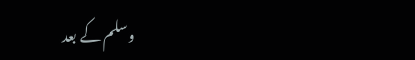وسلم کے بعد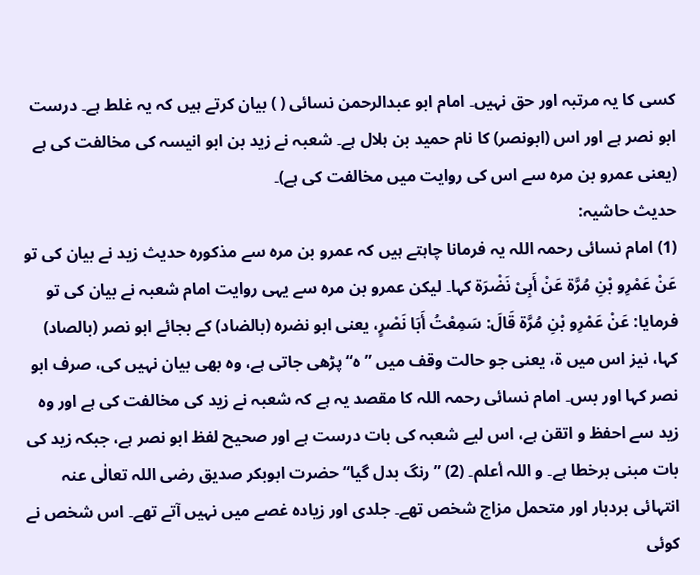کسی کا یہ مرتبہ اور حق نہیں۔ امام ابو عبدالرحمن نسائی ( ) بیان کرتے ہیں کہ یہ غلط ہے۔ درست ابو نصر ہے اور اس (ابونصر) کا نام حمید بن ہلال ہے۔ شعبہ نے زید بن ابو انیسہ کی مخالفت کی ہے (یعنی عمرو بن مرہ سے اس کی روایت میں مخالفت کی ہے)۔
حدیث حاشیہ:
(1) امام نسائی رحمہ اللہ یہ فرمانا چاہتے ہیں کہ عمرو بن مرہ سے مذکورہ حدیث زید نے بیان کی تو عَنْ عَمْرِو بْنِ مُرَّة عَنْ أَبِیْ نَضْرَة کہا۔ لیکن عمرو بن مرہ سے یہی روایت امام شعبہ نے بیان کی تو فرمایا: عَنْ عَمْرِو بْنِ مُرَّة قَالَ: سَمِعْتُ أَبَا نَصْرٍ، یعنی ابو نضرہ (بالضاد) کے بجائے ابو نصر (بالصاد) کہا، نیز اس میں ۃ، یعنی جو حالت وقف میں ”ہ“ پڑھی جاتی ہے، وہ بھی بیان نہیں کی، صرف ابو نصر کہا اور بس۔ امام نسائی رحمہ اللہ کا مقصد یہ ہے کہ شعبہ نے زید کی مخالفت کی ہے اور وہ زید سے احفظ و اتقن ہے، اس لیے شعبہ کی بات درست ہے اور صحیح لفظ ابو نصر ہے، جبکہ زید کی بات مبنی برخطا ہے۔ و اللہ أعلم۔ (2) ”رنگ بدل گیا“ حضرت ابوبکر صدیق رضی اللہ تعالٰی عنہ انتہائی بردبار اور متحمل مزاج شخص تھے۔ جلدی اور زیادہ غصے میں نہیں آتے تھے۔ اس شخص نے کوئی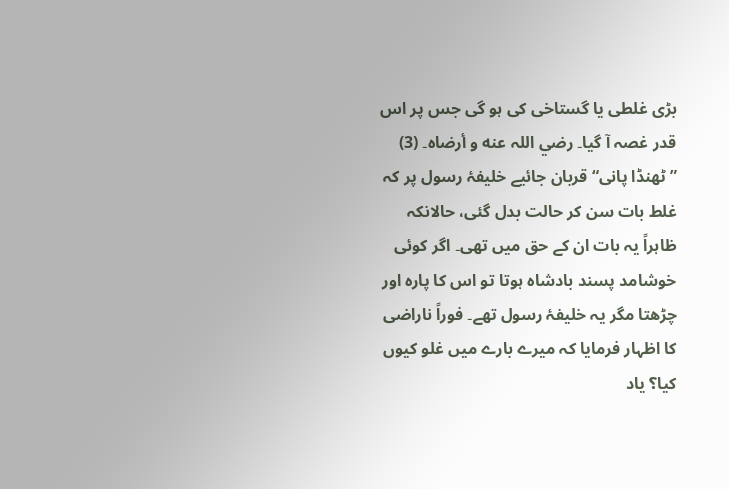بڑی غلطی یا گستاخی کی ہو گی جس پر اس قدر غصہ آ گیا۔ رضي اللہ عنه و أرضاہ۔ (3) ”ٹھنڈا پانی“ قربان جائیے خلیفۂ رسول پر کہ غلط بات سن کر حالت بدل گئی، حالانکہ ظاہراً یہ بات ان کے حق میں تھی۔ اگر کوئی خوشامد پسند بادشاہ ہوتا تو اس کا پارہ اور چڑھتا مگر یہ خلیفۂ رسول تھے۔ فوراً ناراضی کا اظہار فرمایا کہ میرے بارے میں غلو کیوں کیا؟ یاد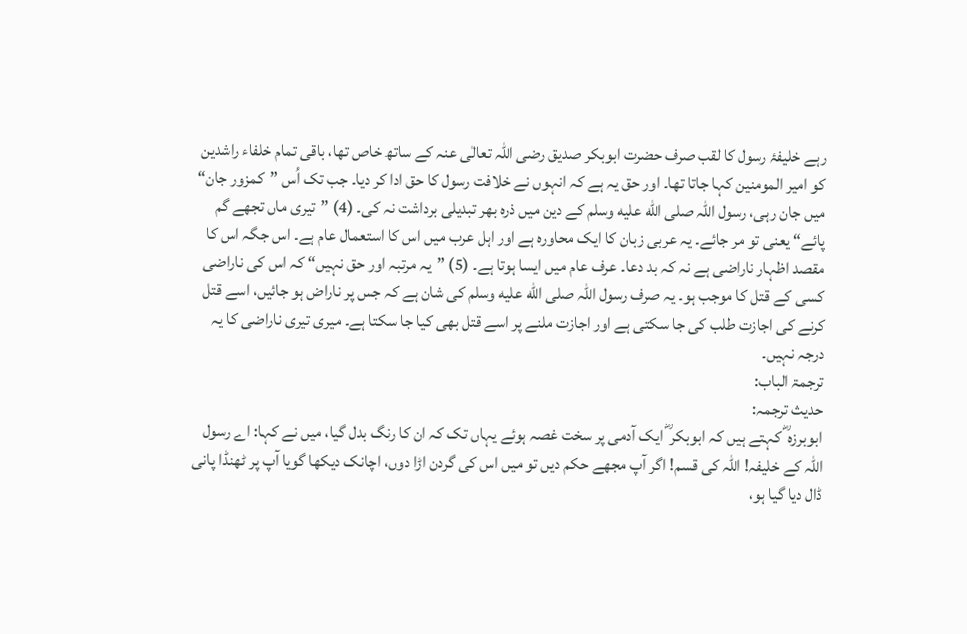رہے خلیفۂ رسول کا لقب صرف حضرت ابوبکر صدیق رضی اللہ تعالٰی عنہ کے ساتھ خاص تھا، باقی تمام خلفاء راشدین کو امیر المومنین کہا جاتا تھا۔ اور حق یہ ہے کہ انہوں نے خلافت رسول کا حق ادا کر دیا۔ جب تک اُس ”کمزور جان“ میں جان رہی، رسول اللہ صلى الله عليه وسلم کے دین میں ذرہ بھر تبدیلی برداشت نہ کی۔ (4) ”تیری ماں تجھے گم پائے“ یعنی تو مر جائے۔ یہ عربی زبان کا ایک محاورہ ہے اور اہل عرب میں اس کا استعمال عام ہے۔ اس جگہ اس کا مقصد اظہار ناراضی ہے نہ کہ بد دعا۔ عرف عام میں ایسا ہوتا ہے۔ (5) ”یہ مرتبہ اور حق نہیں“ کہ اس کی ناراضی کسی کے قتل کا موجب ہو۔ یہ صرف رسول اللہ صلى الله عليه وسلم کی شان ہے کہ جس پر ناراض ہو جائیں، اسے قتل کرنے کی اجازت طلب کی جا سکتی ہے اور اجازت ملنے پر اسے قتل بھی کیا جا سکتا ہے۔ میری تیری ناراضی کا یہ درجہ نہیں۔
ترجمۃ الباب:
حدیث ترجمہ:
ابوبرزہ ؓ کہتے ہیں کہ ابوبکر ؓ ایک آدمی پر سخت غصہ ہوئے یہاں تک کہ ان کا رنگ بدل گیا، میں نے کہا: اے رسول اللہ کے خلیفہ! اللہ کی قسم! اگر آپ مجھے حکم دیں تو میں اس کی گردن اڑا دوں، اچانک دیکھا گویا آپ پر ٹھنڈا پانی ڈال دیا گیا ہو،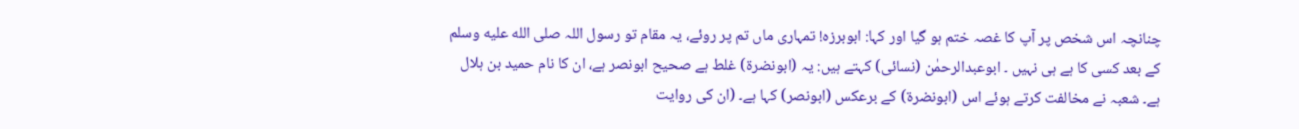چنانچہ اس شخص پر آپ کا غصہ ختم ہو گیا اور کہا: ابوبرزہ! تمہاری ماں تم پر روئے، یہ مقام تو رسول اللہ صلى الله عليه وسلم کے بعد کسی کا ہے ہی نہیں ۔ ابوعبدالرحمٰن (نسائی) کہتے ہیں: یہ (ابونضرۃ) غلط ہے صحیح ابونصر ہے، ان کا نام حمید بن ہلال ہے۔ شعبہ نے مخالفت کرتے ہوئے اس (ابونضرۃ) کے برعکس (ابونصر) کہا ہے۔ (ان کی روایت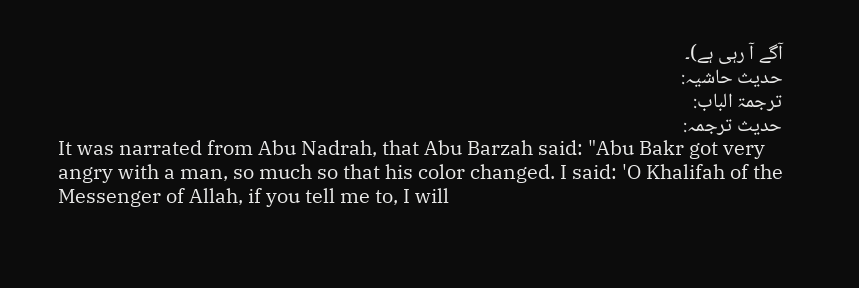آگے آ رہی ہے)۔
حدیث حاشیہ:
ترجمۃ الباب:
حدیث ترجمہ:
It was narrated from Abu Nadrah, that Abu Barzah said: "Abu Bakr got very angry with a man, so much so that his color changed. I said: 'O Khalifah of the Messenger of Allah, if you tell me to, I will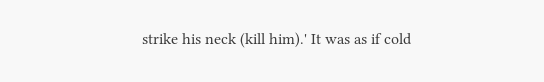strike his neck (kill him).' It was as if cold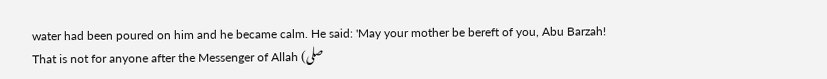water had been poured on him and he became calm. He said: 'May your mother be bereft of you, Abu Barzah! That is not for anyone after the Messenger of Allah (صلی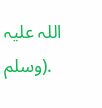اللہ علیہ وسلم).